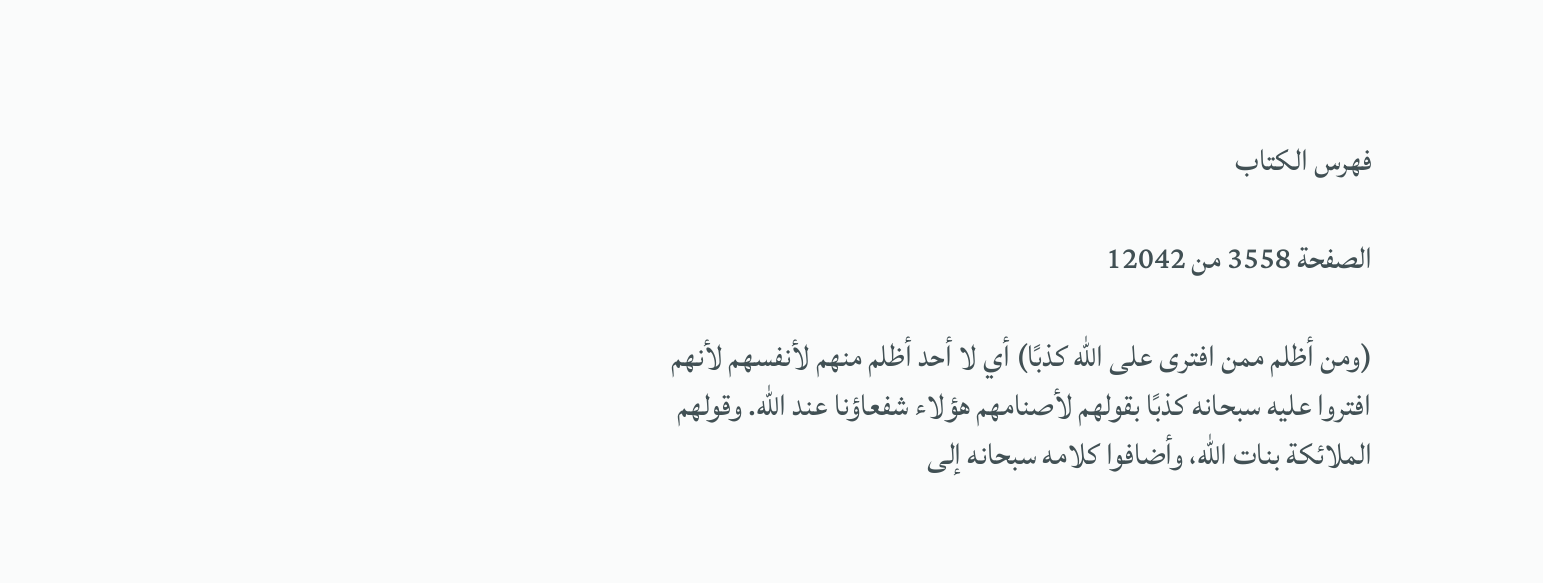فهرس الكتاب

الصفحة 3558 من 12042

(ومن أظلم ممن افترى على الله كذبًا) أي لا أحد أظلم منهم لأنفسهم لأنهم افتروا عليه سبحانه كذبًا بقولهم لأصنامهم هؤلاء شفعاؤنا عند الله. وقولهم الملائكة بنات الله، وأضافوا كلامه سبحانه إلى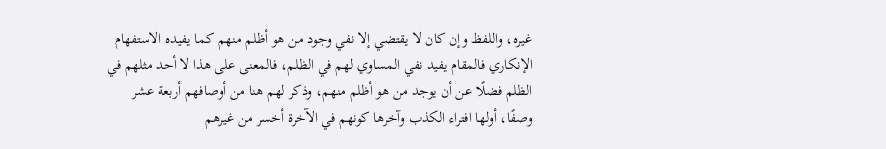غيره، واللفظ وإن كان لا يقتضي إلا نفي وجود من هو أظلم منهم كما يفيده الاستفهام الإنكاري فالمقام يفيد نفي المساوي لهم في الظلم، فالمعنى على هذا لا أحد مثلهم في الظلم فضلًا عن أن يوجد من هو أظلم منهم، وذكر لهم هنا من أوصافهم أربعة عشر وصفًا، أولها افتراء الكذب وآخرها كونهم في الآخرة أخسر من غيرهم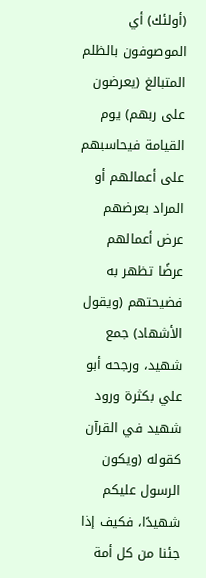(أولئك) أي الموصوفون بالظلم المتبالغ (يعرضون على ربهم) يوم القيامة فيحاسبهم على أعمالهم أو المراد بعرضهم عرض أعمالهم عرضًا تظهر به فضيحتهم (ويقول الأشهاد) جمع شهيد، ورجحه أبو علي بكثرة ورود شهيد في القرآن كقوله (ويكون الرسول عليكم شهيدًا، فكيف إذا جئنا من كل أمة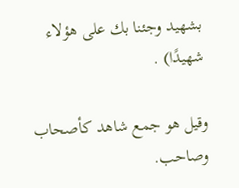بشهيد وجئنا بك على هؤلاء شهيدًا) .

وقيل هو جمع شاهد كأصحاب وصاحب.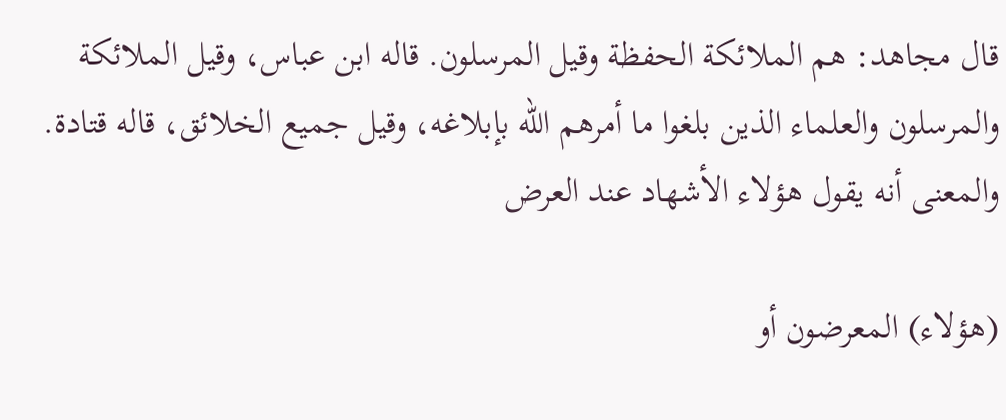قال مجاهد: هم الملائكة الحفظة وقيل المرسلون. قاله ابن عباس، وقيل الملائكة والمرسلون والعلماء الذين بلغوا ما أمرهم الله بإبلاغه، وقيل جميع الخلائق، قاله قتادة. والمعنى أنه يقول هؤلاء الأشهاد عند العرض

(هؤلاء) المعرضون أو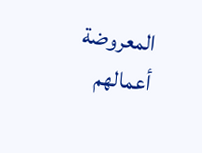المعروضة أعمالهم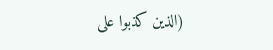(الذين كذبوا على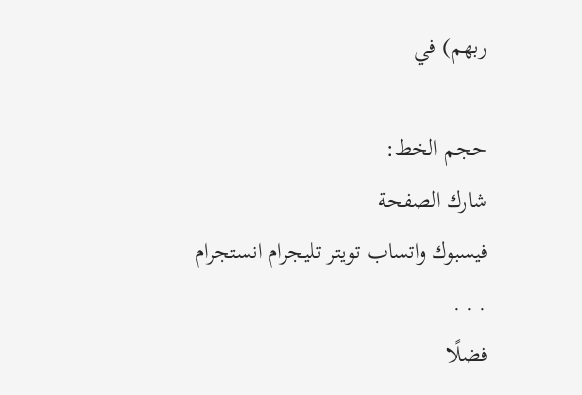ربهم) في

حجم الخط:
شارك الصفحة
فيسبوك واتساب تويتر تليجرام انستجرام
. . .
فضلًا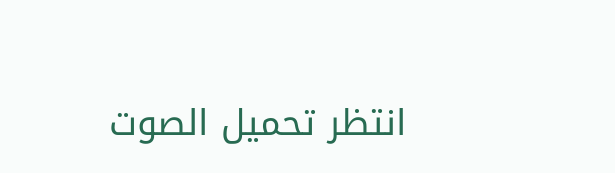انتظر تحميل الصوت